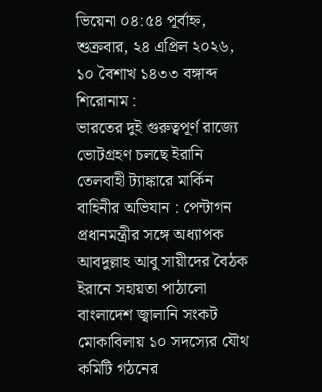ভিয়েনা ০৪:৫৪ পূর্বাহ্ন, শুক্রবার, ২৪ এপ্রিল ২০২৬, ১০ বৈশাখ ১৪৩৩ বঙ্গাব্দ
শিরোনাম :
ভারতের দুই গুরুত্বপূর্ণ রাজ্যে ভোটগ্রহণ চলছে ইরানি তেলবাহী ট্যাঙ্কারে মার্কিন বাহিনীর অভিযান : পেন্টাগন প্রধানমন্ত্রীর সঙ্গে অধ্যাপক আবদুল্লাহ আবু সায়ীদের বৈঠক ইরানে সহায়তা পাঠালো বাংলাদেশ জ্বালানি সংকট মোকাবিলায় ১০ সদস্যের যৌথ কমিটি গঠনের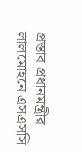প্রস্তাব প্রধানমন্ত্রীর লালমোহনে এসএসসি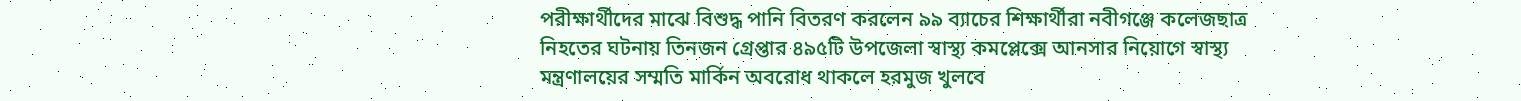পরীক্ষার্থীদের মাঝে বিশুদ্ধ পানি বিতরণ করলেন ৯৯ ব্যাচের শিক্ষার্থীরা নবীগঞ্জে কলেজছাত্র নিহতের ঘটনায় তিনজন গ্রেপ্তার ৪৯৫টি উপজেলা স্বাস্থ্য কমপ্লেক্সে আনসার নিয়োগে স্বাস্থ্য মন্ত্রণালয়ের সম্মতি মার্কিন অবরোধ থাকলে হরমুজ খুলবে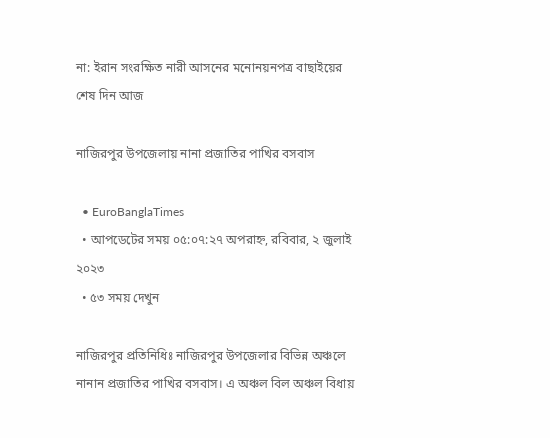না: ইরান সংরক্ষিত নারী আসনের মনোনয়নপত্র বাছাইয়ের শেষ দিন আজ

নাজিরপুর উপজেলায় নানা প্রজাতির পাখির বসবাস

  • EuroBanglaTimes
  • আপডেটের সময় ০৫:০৭:২৭ অপরাহ্ন, রবিবার, ২ জুলাই ২০২৩
  • ৫৩ সময় দেখুন

নাজিরপুর প্রতিনিধিঃ নাজিরপুর উপজেলার বিভিন্ন অঞ্চলে নানান প্রজাতির পাখির বসবাস। এ অঞ্চল বিল অঞ্চল বিধায়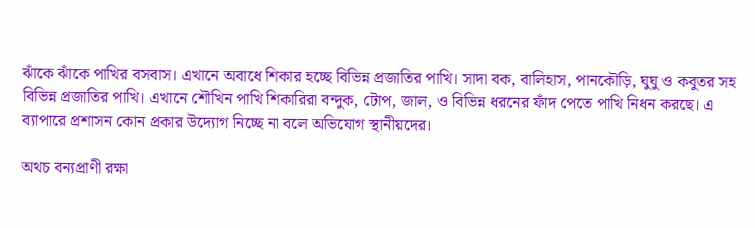ঝাঁকে ঝাঁকে পাখির বসবাস। এখানে অবাধে শিকার হচ্ছে বিভিন্ন প্রজাতির পাখি। সাদা বক, বালিহাস, পানকৌড়ি, ঘুঘু ও কবুতর সহ বিভিন্ন প্রজাতির পাখি। এখানে শৌখিন পাখি শিকারিরা বন্দুক, টোপ, জাল, ও বিভিন্ন ধরনের ফাঁদ পেতে পাখি নিধন করছে। এ ব‍্যাপারে প্রশাসন কোন প্রকার উদ‍্যোগ নিচ্ছে না বলে অভিযোগ স্থানীয়দের।

অথচ বন‍্যপ্রাণী রক্ষা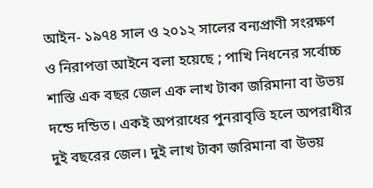আইন- ১৯৭৪ সাল ও ২০১২ সালের বন‍্যপ্রাণী সংরক্ষণ ও নিরাপত্তা আইনে বলা হয়েছে ; পাখি নিধনের সর্বোচ্চ শাস্তি এক বছর জেল এক লাখ টাকা জরিমানা বা উভয় দন্ডে দন্ডিত। একই অপরাধের পুনরাবৃত্তি হলে অপরাধীর দুই বছরের জেল। দুই লাখ টাকা জরিমানা বা উভয়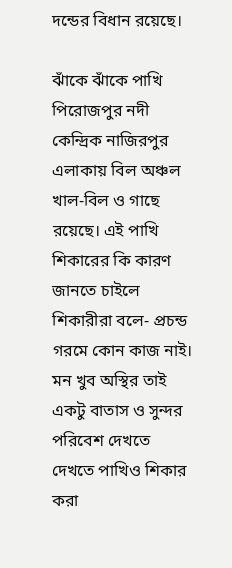দন্ডের বিধান রয়েছে।

ঝাঁকে ঝাঁকে পাখি পিরোজপুর নদী কেন্দ্রিক নাজিরপুর এলাকায় বিল অঞ্চল খাল-বিল ও গাছে রয়েছে। এই পাখি শিকারের কি কারণ জানতে চাইলে শিকারীরা বলে- প্রচন্ড গরমে কোন কাজ নাই। মন খুব অস্থির তাই একটু বাতাস ও সুন্দর পরিবেশ দেখতে দেখতে পাখিও শিকার করা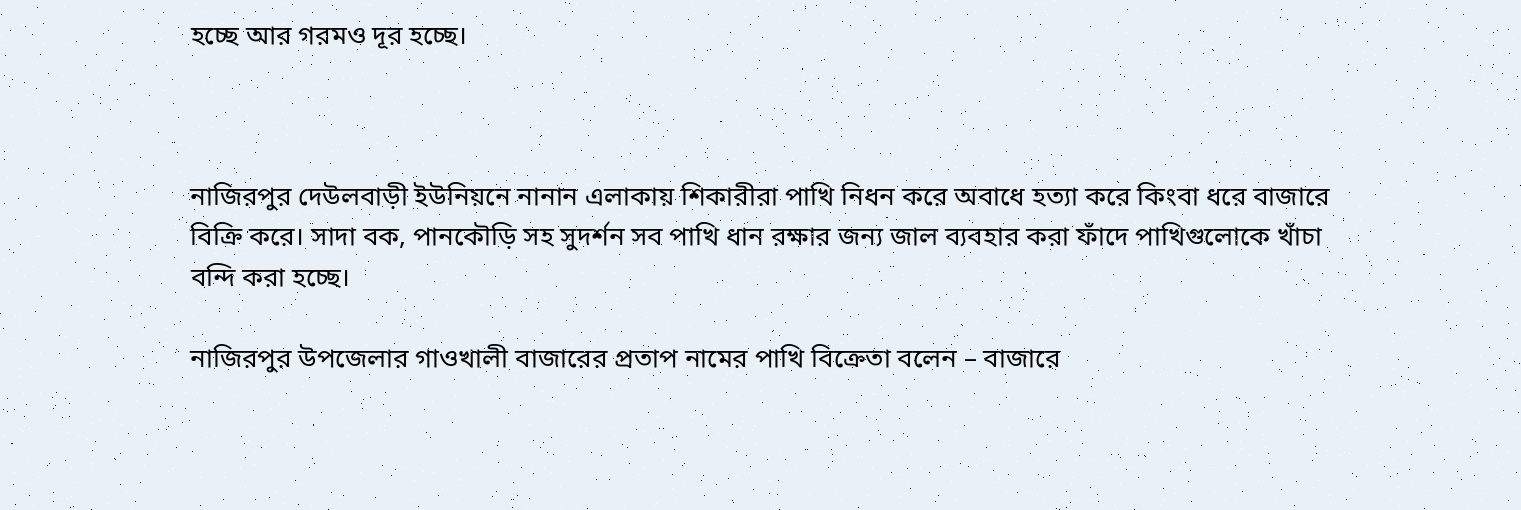হচ্ছে আর গরমও দূর হচ্ছে।



নাজিরপুর দেউলবাড়ী ইউনিয়নে নানান এলাকায় শিকারীরা পাখি নিধন করে অবাধে হত‍্যা করে কিংবা ধরে বাজারে বিক্রি করে। সাদা বক, পানকৌড়ি সহ সুদর্শন সব পাখি ধান রক্ষার জন‍্য জাল ব‍্যবহার করা ফাঁদে পাখিগুলোকে খাঁচা বন্দি করা হচ্ছে।

নাজিরপুর উপজেলার গাওখালী বাজারের প্রতাপ নামের পাখি বিক্রেতা বলেন – বাজারে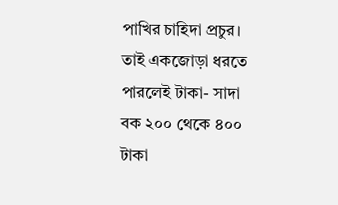পাখির চাহিদা প্রচুর। তাই একজোড়া ধরতে পারলেই টাকা- সাদা বক ২০০ থেকে ৪০০ টাকা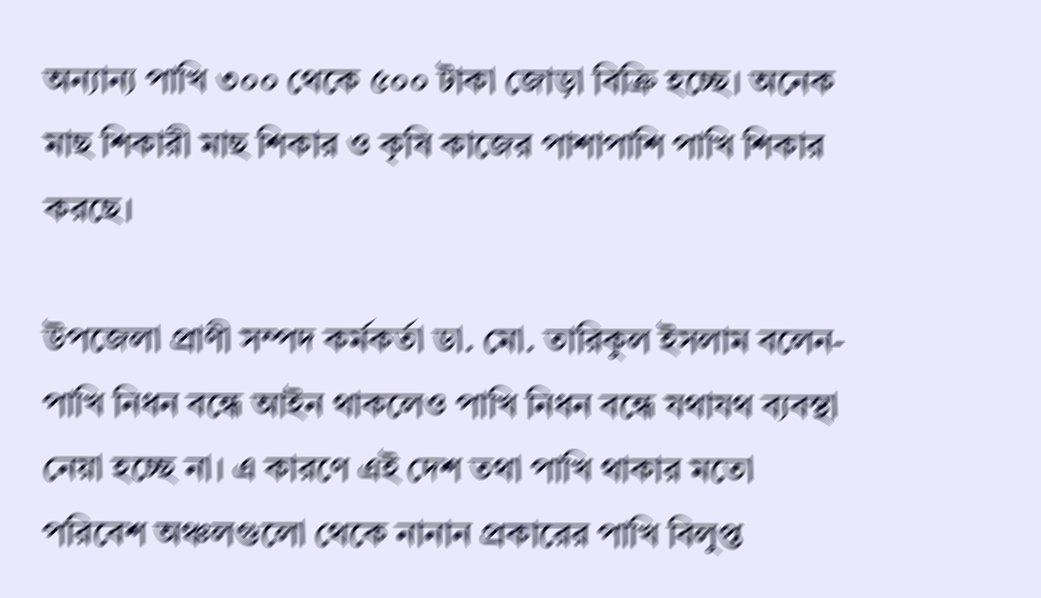অন‍্যান‍্য পাখি ৩০০ থেকে ৫০০ টাকা জোড়া বিক্রি হচ্ছে। অনেক মাছ শিকারী মাছ শিকার ও কৃষি কাজের পাশাপাশি পাখি শিকার করছে।

উপজেলা প্রাণী সম্পদ কর্মকর্তা ডা. মো. তারিকুল ইসলাম বলেন- পাখি নিধন বন্ধে আইন থাকলেও পাখি নিধন বন্ধে যথাযথ ব‍্যবস্থা নেয়া হচ্ছে না। এ কারণে এই দেশ তথা পাখি থাকার মতো পরিবেশ অঞ্চলগুলো থেকে নানান প্রকারের পাখি বিলুপ্ত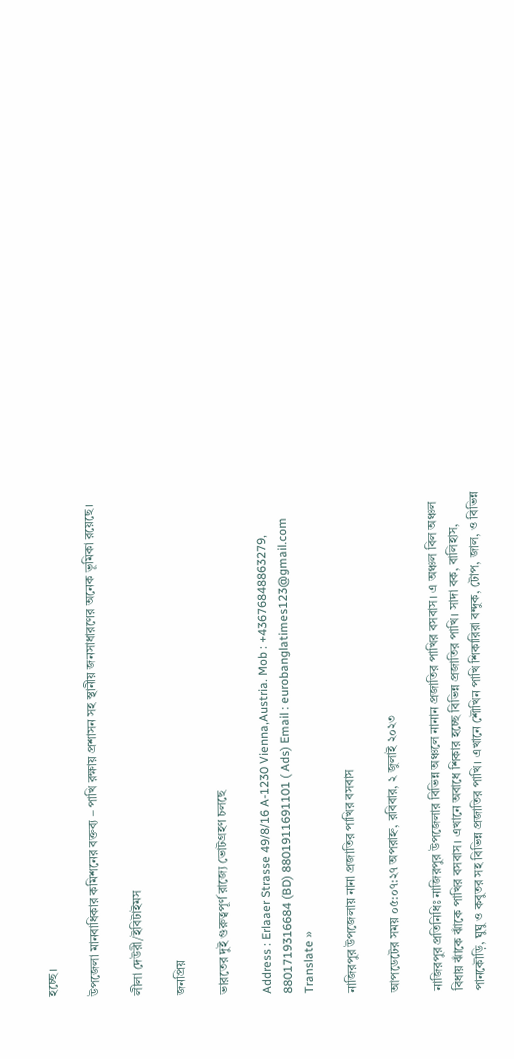হচ্ছে।

উপজেলা মানবাধিকার কমিশনের বক্তব্য – পাখি রক্ষায় প্রশাসন সহ স্থানীয় জনসাধারণের অনেক ভূমিকা রয়েছে।

লীলা দেউরী/ইবিটাইমস

জনপ্রিয়

ভারতের দুই গুরুত্বপূর্ণ রাজ্যে ভোটগ্রহণ চলছে

Address : Erlaaer Strasse 49/8/16 A-1230 Vienna,Austria. Mob : +43676848863279, 8801719316684 (BD) 8801911691101 ( Ads) Email : eurobanglatimes123@gmail.com
Translate »

নাজিরপুর উপজেলায় নানা প্রজাতির পাখির বসবাস

আপডেটের সময় ০৫:০৭:২৭ অপরাহ্ন, রবিবার, ২ জুলাই ২০২৩

নাজিরপুর প্রতিনিধিঃ নাজিরপুর উপজেলার বিভিন্ন অঞ্চলে নানান প্রজাতির পাখির বসবাস। এ অঞ্চল বিল অঞ্চল বিধায় ঝাঁকে ঝাঁকে পাখির বসবাস। এখানে অবাধে শিকার হচ্ছে বিভিন্ন প্রজাতির পাখি। সাদা বক, বালিহাস, পানকৌড়ি, ঘুঘু ও কবুতর সহ বিভিন্ন প্রজাতির পাখি। এখানে শৌখিন পাখি শিকারিরা বন্দুক, টোপ, জাল, ও বিভিন্ন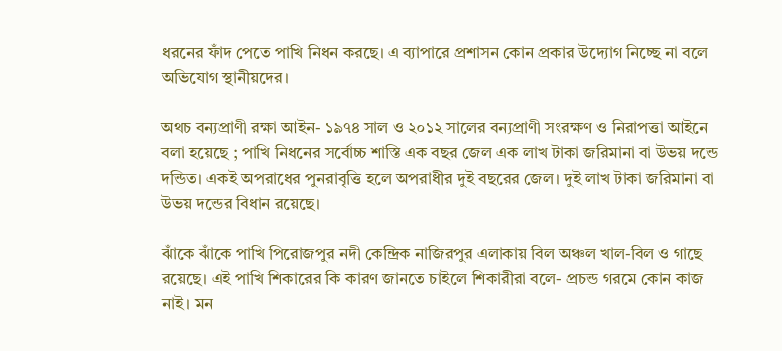ধরনের ফাঁদ পেতে পাখি নিধন করছে। এ ব‍্যাপারে প্রশাসন কোন প্রকার উদ‍্যোগ নিচ্ছে না বলে অভিযোগ স্থানীয়দের।

অথচ বন‍্যপ্রাণী রক্ষা আইন- ১৯৭৪ সাল ও ২০১২ সালের বন‍্যপ্রাণী সংরক্ষণ ও নিরাপত্তা আইনে বলা হয়েছে ; পাখি নিধনের সর্বোচ্চ শাস্তি এক বছর জেল এক লাখ টাকা জরিমানা বা উভয় দন্ডে দন্ডিত। একই অপরাধের পুনরাবৃত্তি হলে অপরাধীর দুই বছরের জেল। দুই লাখ টাকা জরিমানা বা উভয় দন্ডের বিধান রয়েছে।

ঝাঁকে ঝাঁকে পাখি পিরোজপুর নদী কেন্দ্রিক নাজিরপুর এলাকায় বিল অঞ্চল খাল-বিল ও গাছে রয়েছে। এই পাখি শিকারের কি কারণ জানতে চাইলে শিকারীরা বলে- প্রচন্ড গরমে কোন কাজ নাই। মন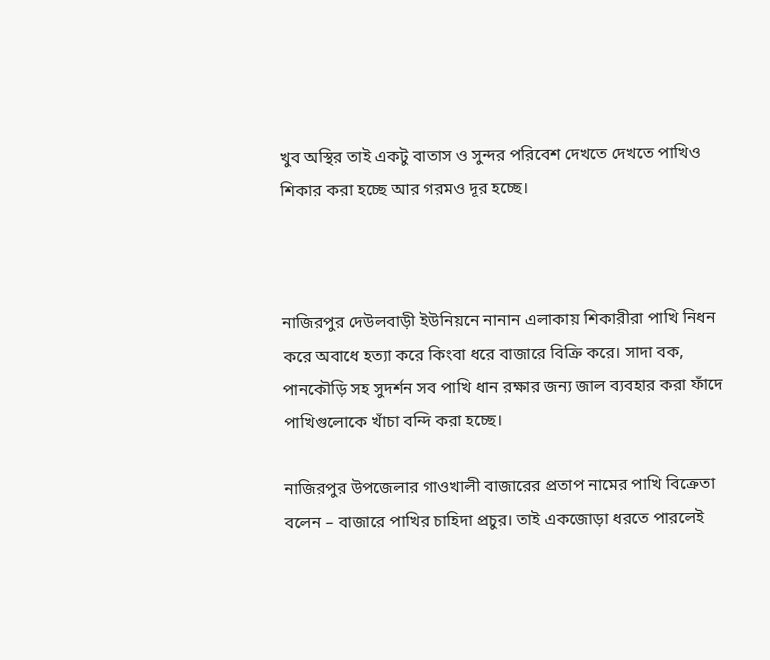খুব অস্থির তাই একটু বাতাস ও সুন্দর পরিবেশ দেখতে দেখতে পাখিও শিকার করা হচ্ছে আর গরমও দূর হচ্ছে।



নাজিরপুর দেউলবাড়ী ইউনিয়নে নানান এলাকায় শিকারীরা পাখি নিধন করে অবাধে হত‍্যা করে কিংবা ধরে বাজারে বিক্রি করে। সাদা বক, পানকৌড়ি সহ সুদর্শন সব পাখি ধান রক্ষার জন‍্য জাল ব‍্যবহার করা ফাঁদে পাখিগুলোকে খাঁচা বন্দি করা হচ্ছে।

নাজিরপুর উপজেলার গাওখালী বাজারের প্রতাপ নামের পাখি বিক্রেতা বলেন – বাজারে পাখির চাহিদা প্রচুর। তাই একজোড়া ধরতে পারলেই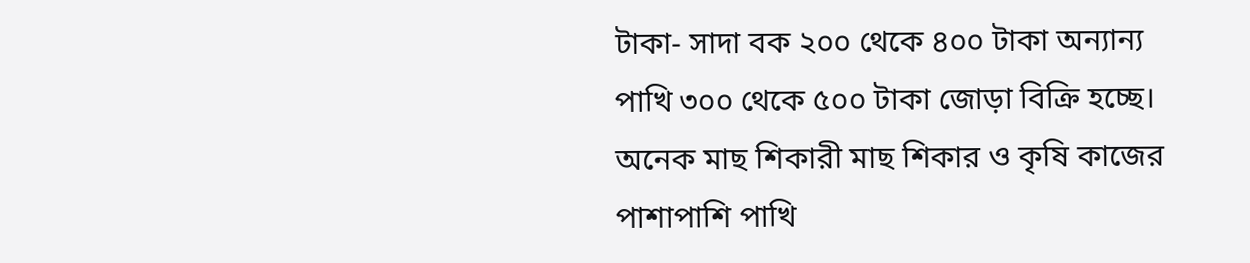টাকা- সাদা বক ২০০ থেকে ৪০০ টাকা অন‍্যান‍্য পাখি ৩০০ থেকে ৫০০ টাকা জোড়া বিক্রি হচ্ছে। অনেক মাছ শিকারী মাছ শিকার ও কৃষি কাজের পাশাপাশি পাখি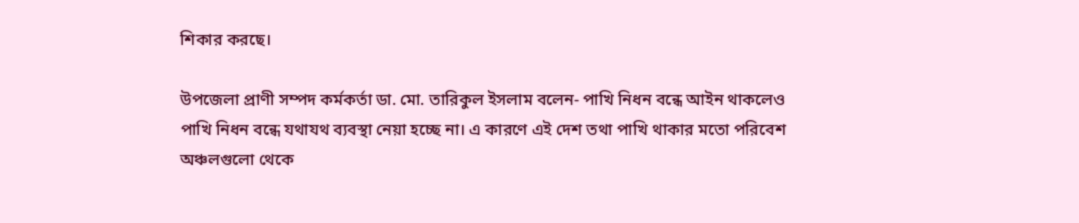শিকার করছে।

উপজেলা প্রাণী সম্পদ কর্মকর্তা ডা. মো. তারিকুল ইসলাম বলেন- পাখি নিধন বন্ধে আইন থাকলেও পাখি নিধন বন্ধে যথাযথ ব‍্যবস্থা নেয়া হচ্ছে না। এ কারণে এই দেশ তথা পাখি থাকার মতো পরিবেশ অঞ্চলগুলো থেকে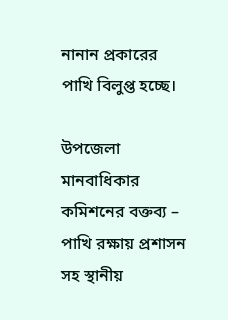নানান প্রকারের পাখি বিলুপ্ত হচ্ছে।

উপজেলা মানবাধিকার কমিশনের বক্তব্য – পাখি রক্ষায় প্রশাসন সহ স্থানীয়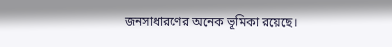জনসাধারণের অনেক ভূমিকা রয়েছে।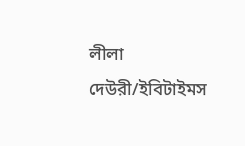লীলা দেউরী/ইবিটাইমস